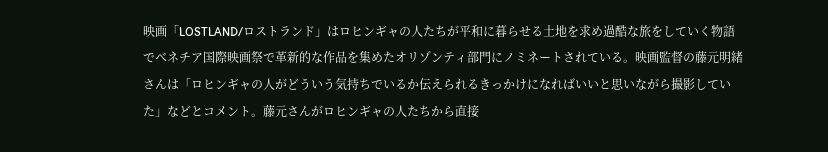映画「LOSTLAND/ロストランド」はロヒンギャの人たちが平和に暮らせる土地を求め過酷な旅をしていく物語でベネチア国際映画祭で革新的な作品を集めたオリゾンティ部門にノミネートされている。映画監督の藤元明緒さんは「ロヒンギャの人がどういう気持ちでいるか伝えられるきっかけになればいいと思いながら撮影していた」などとコメント。藤元さんがロヒンギャの人たちから直接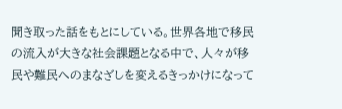聞き取った話をもとにしている。世界各地で移民の流入が大きな社会課題となる中で、人々が移民や難民へのまなざしを変えるきっかけになって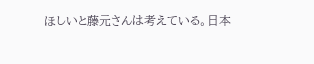ほしいと藤元さんは考えている。日本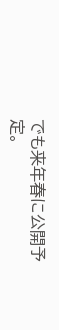でも来年春に公開予定。